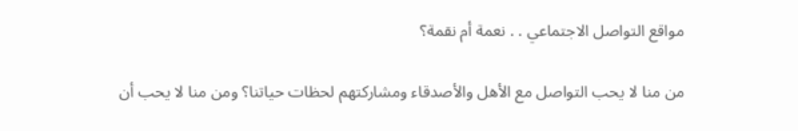مواقع التواصل الاجتماعي . . نعمة أم نقمة؟

من منا لا يحب التواصل مع الأهل والأصدقاء ومشاركتهم لحظات حياتنا؟ ومن منا لا يحب أن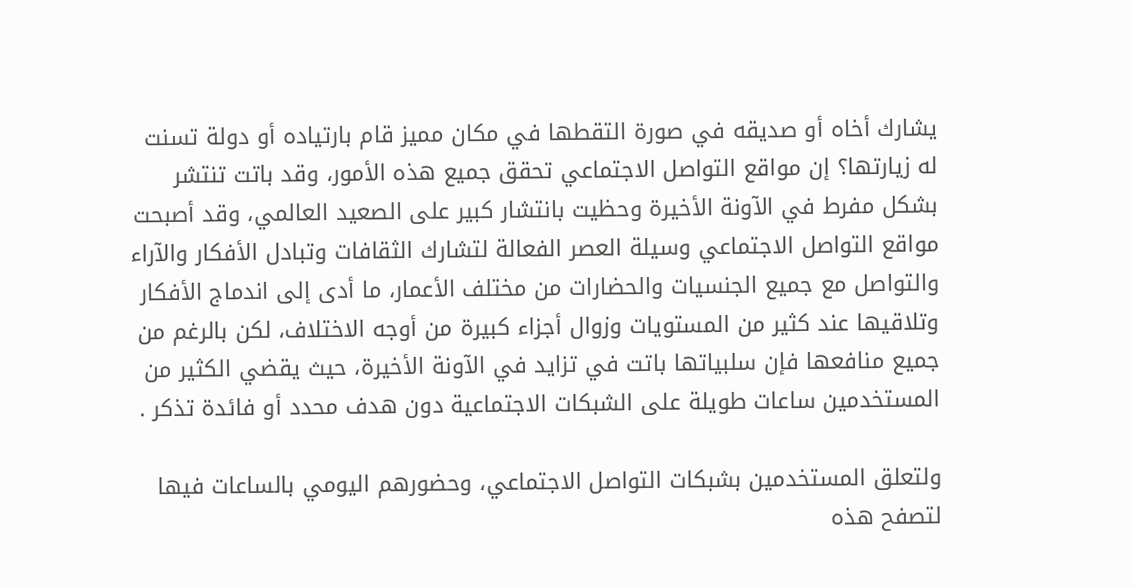يشارك أخاه أو صديقه في صورة التقطها في مكان مميز قام بارتياده أو دولة تسنت له زيارتها؟ إن مواقع التواصل الاجتماعي تحقق جميع هذه الأمور، وقد باتت تنتشر بشكل مفرط في الآونة الأخيرة وحظيت بانتشار كبير على الصعيد العالمي، وقد أصبحت مواقع التواصل الاجتماعي وسيلة العصر الفعالة لتشارك الثقافات وتبادل الأفكار والآراء والتواصل مع جميع الجنسيات والحضارات من مختلف الأعمار، ما أدى إلى اندماج الأفكار وتلاقيها عند كثير من المستويات وزوال أجزاء كبيرة من أوجه الاختلاف، لكن بالرغم من جميع منافعها فإن سلبياتها باتت في تزايد في الآونة الأخيرة، حيث يقضي الكثير من المستخدمين ساعات طويلة على الشبكات الاجتماعية دون هدف محدد أو فائدة تذكر .

ولتعلق المستخدمين بشبكات التواصل الاجتماعي، وحضورهم اليومي بالساعات فيها لتصفح هذه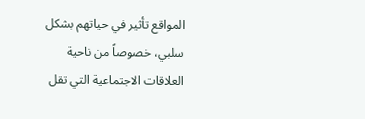المواقع تأثير في حياتهم بشكل سلبي، خصوصاً من ناحية العلاقات الاجتماعية التي تقل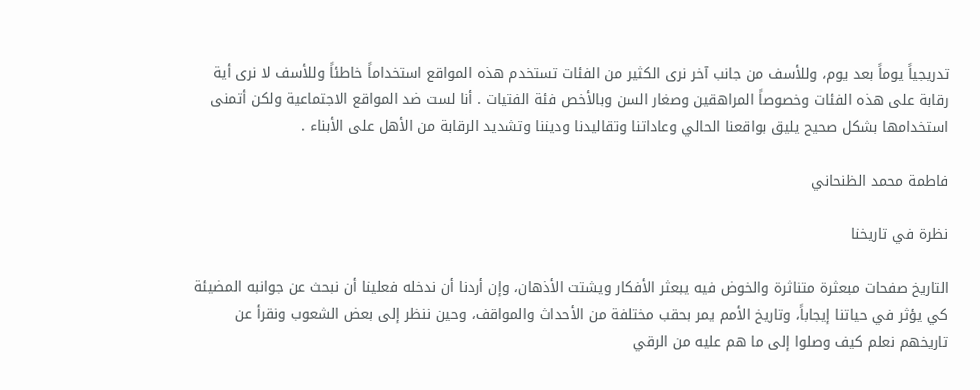تدريجياً يوماً بعد يوم، وللأسف من جانب آخر نرى الكثير من الفئات تستخدم هذه المواقع استخداماً خاطئاً وللأسف لا نرى أية رقابة على هذه الفئات وخصوصاً المراهقين وصغار السن وبالأخص فئة الفتيات . أنا لست ضد المواقع الاجتماعية ولكن أتمنى استخدامها بشكل صحيح يليق بواقعنا الحالي وعاداتنا وتقاليدنا وديننا وتشديد الرقابة من الأهل على الأبناء .

فاطمة محمد الظنحاني

نظرة في تاريخنا

التاريخ صفحات مبعثرة متناثرة والخوض فيه يبعثر الأفكار ويشتت الأذهان، وإن أردنا أن ندخله فعلينا أن نبحث عن جوانبه المضيئة كي يؤثر في حياتنا إيجاباً، وتاريخ الأمم يمر بحقب مختلفة من الأحداث والمواقف، وحين ننظر إلى بعض الشعوب ونقرأ عن تاريخهم نعلم كيف وصلوا إلى ما هم عليه من الرقي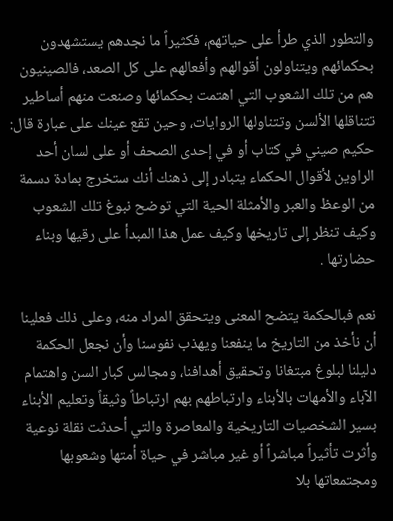والتطور الذي طرأ على حياتهم، فكثيراً ما نجدهم يستشهدون بحكمائهم ويتناولون أقوالهم وأفعالهم على كل الصعد، فالصينيون هم من تلك الشعوب التي اهتمت بحكمائها وصنعت منهم أساطير تتناقلها الألسن وتتناولها الروايات، وحين تقع عينك على عبارة قال: حكيم صيني في كتاب أو في إحدى الصحف أو على لسان أحد الراوين لأقوال الحكماء يتبادر إلى ذهنك أنك ستخرج بمادة دسمة من الوعظ والعبر والأمثلة الحية التي توضح نبوغ تلك الشعوب وكيف تنظر إلى تاريخها وكيف عمل هذا المبدأ على رقيها وبناء حضارتها .

نعم فبالحكمة يتضح المعنى ويتحقق المراد منه، وعلى ذلك فعلينا أن نأخذ من التاريخ ما ينفعنا ويهذب نفوسنا وأن نجعل الحكمة دليلنا لبلوغ مبتغانا وتحقيق أهدافنا، ومجالس كبار السن واهتمام الآباء والأمهات بالأبناء وارتباطهم بهم ارتباطاً وثيقاً وتعليم الأبناء بسير الشخصيات التاريخية والمعاصرة والتي أحدثت نقلة نوعية وأثرت تأثيراً مباشراً أو غير مباشر في حياة أمتها وشعوبها ومجتمعاتها بلا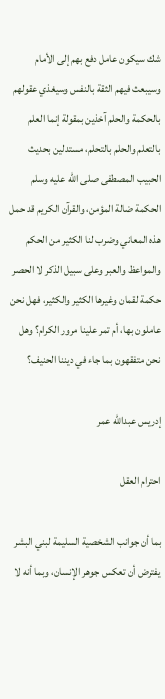شك سيكون عامل دفع بهم إلى الأمام وسيبعث فيهم الثقة بالنفس وسيغذي عقولهم بالحكمة والحلم آخذين بمقولة إنما العلم بالتعلم والحلم بالتحلم، مستدلين بحديث الحبيب المصطفى صلى الله عليه وسلم الحكمة ضالة المؤمن، والقرآن الكريم قد حمل هذه المعاني وضرب لنا الكثير من الحكم والمواعظ والعبر وعلى سبيل الذكر لا الحصر حكمة لقمان وغيرها الكثير والكثير، فهل نحن عاملون بها، أم تمر علينا مرور الكرام؟ وهل نحن متفقهون بما جاء في ديننا الحنيف؟

إدريس عبدالله عمر

احترام العقل

بما أن جوانب الشخصية السليمة لبني البشر يفترض أن تعكس جوهر الإنسان، وبما أنه لا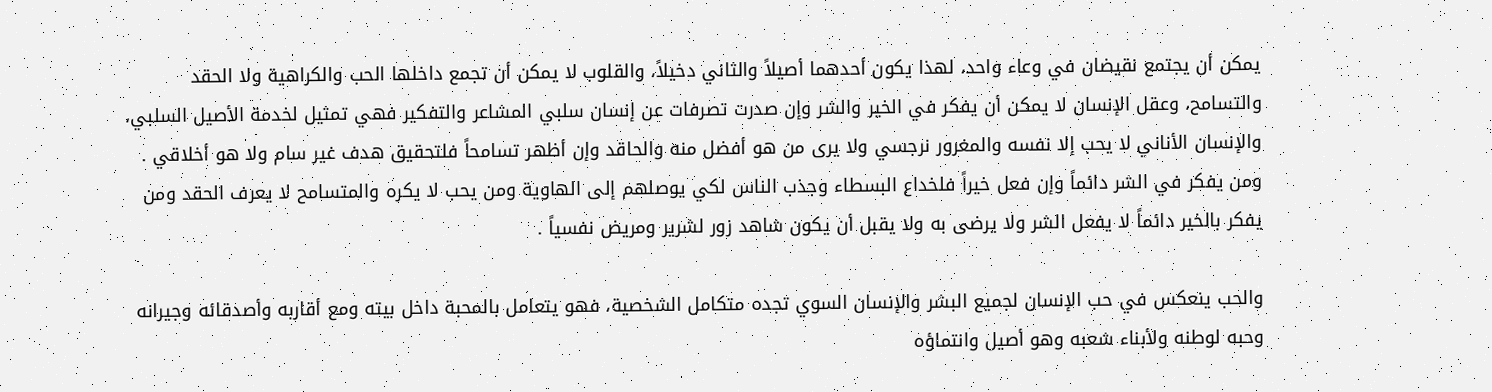يمكن أن يجتمع نقيضان في وعاء واحد، لهذا يكون أحدهما أصيلاً والثاني دخيلاً، والقلوب لا يمكن أن تجمع داخلها الحب والكراهية ولا الحقد والتسامح، وعقل الإنسان لا يمكن أن يفكر في الخير والشر وإن صدرت تصرفات عن إنسان سلبي المشاعر والتفكير فهي تمثيل لخدمة الأصيل السلبي، والإنسان الأناني لا يحب إلا نفسه والمغرور نرجسي ولا يرى من هو أفضل منه والحاقد وإن أظهر تسامحاً فلتحقيق هدف غير سام ولا هو أخلاقي . ومن يفكر في الشر دائماً وإن فعل خيراً فلخداع البسطاء وجذب الناس لكي يوصلهم إلى الهاوية ومن يحب لا يكره والمتسامح لا يعرف الحقد ومن يفكر بالخير دائماً لا يفعل الشر ولا يرضى به ولا يقبل أن يكون شاهد زور لشرير ومريض نفسياً .

والحب ينعكس في حب الإنسان لجميع البشر والإنسان السوي تجده متكامل الشخصية، فهو يتعامل بالمحبة داخل بيته ومع أقاربه وأصدقائه وجيرانه وحبه لوطنه ولأبناء شعبه وهو أصيل وانتماؤه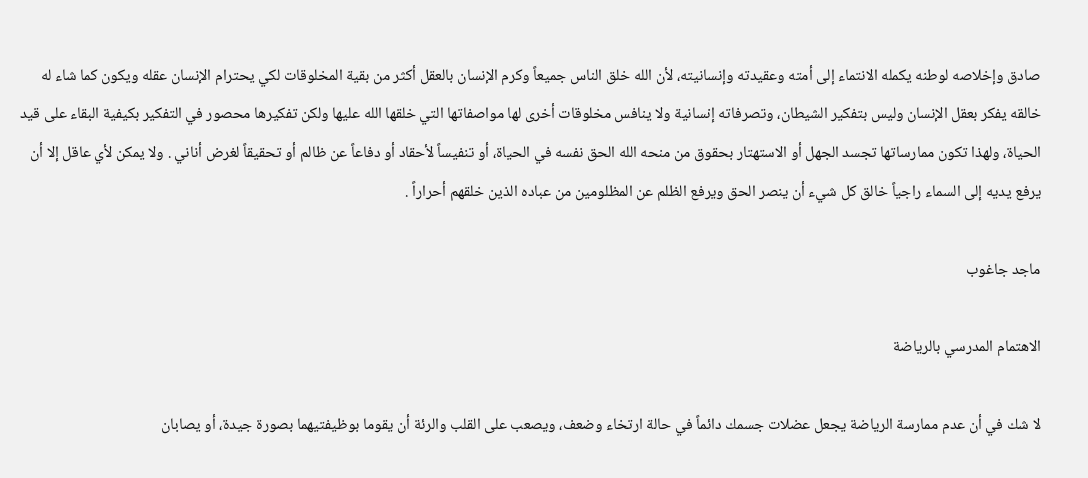صادق وإخلاصه لوطنه يكمله الانتماء إلى أمته وعقيدته وإنسانيته، لأن الله خلق الناس جميعاً وكرم الإنسان بالعقل أكثر من بقية المخلوقات لكي يحترام الإنسان عقله ويكون كما شاء له خالقه يفكر بعقل الإنسان وليس بتفكير الشيطان، وتصرفاته إنسانية ولا ينافس مخلوقات أخرى لها مواصفاتها التي خلقها الله عليها ولكن تفكيرها محصور في التفكير بكيفية البقاء على قيد الحياة، ولهذا تكون ممارساتها تجسد الجهل أو الاستهتار بحقوق من منحه الله الحق نفسه في الحياة، أو تنفيساً لأحقاد أو دفاعاً عن ظالم أو تحقيقاً لغرض أناني . ولا يمكن لأي عاقل إلا أن يرفع يديه إلى السماء راجياً خالق كل شيء أن ينصر الحق ويرفع الظلم عن المظلومين من عباده الذين خلقهم أحراراً .

ماجد جاغوب

الاهتمام المدرسي بالرياضة

لا شك في أن عدم ممارسة الرياضة يجعل عضلات جسمك دائماً في حالة ارتخاء وضعف، ويصعب على القلب والرئة أن يقوما بوظيفتيهما بصورة جيدة، أو يصابان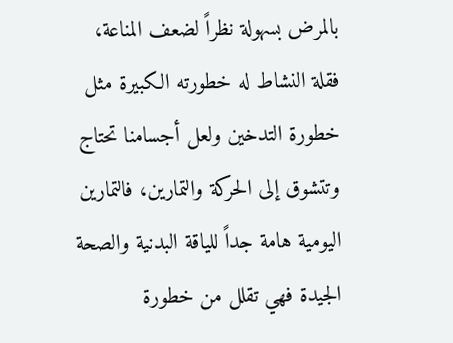بالمرض بسهولة نظراً لضعف المناعة، فقلة النشاط له خطورته الكبيرة مثل خطورة التدخين ولعل أجسامنا تحتاج وتتشوق إلى الحركة والتمارين، فالتمارين اليومية هامة جداً للياقة البدنية والصحة الجيدة فهي تقلل من خطورة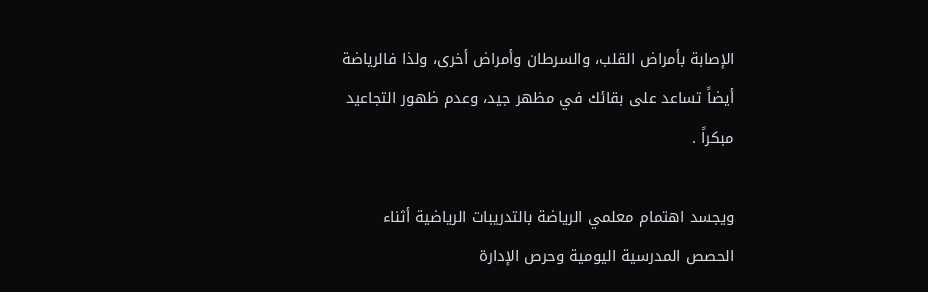الإصابة بأمراض القلب، والسرطان وأمراض أخرى، ولذا فالرياضة أيضاً تساعد على بقائك في مظهر جيد، وعدم ظهور التجاعيد مبكراً .

ويجسد اهتمام معلمي الرياضة بالتدريبات الرياضية أثناء الحصص المدرسية اليومية وحرص الإدارة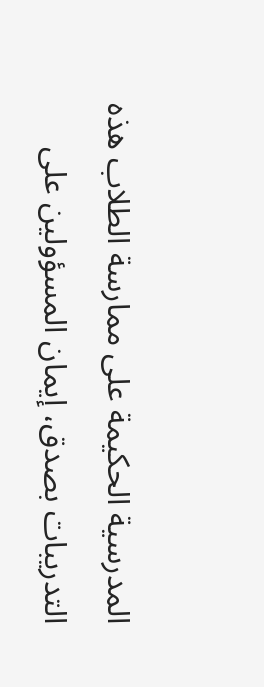المدرسية الحكيمة على ممارسة الطلاب هذه التدريبات بصدق، إيمان المسؤولين على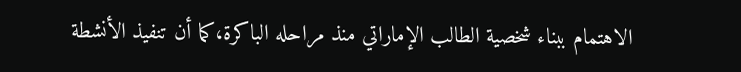الاهتمام ببناء شخصية الطالب الإماراتي منذ مراحله الباكرة،كما أن تنفيذ الأنشطة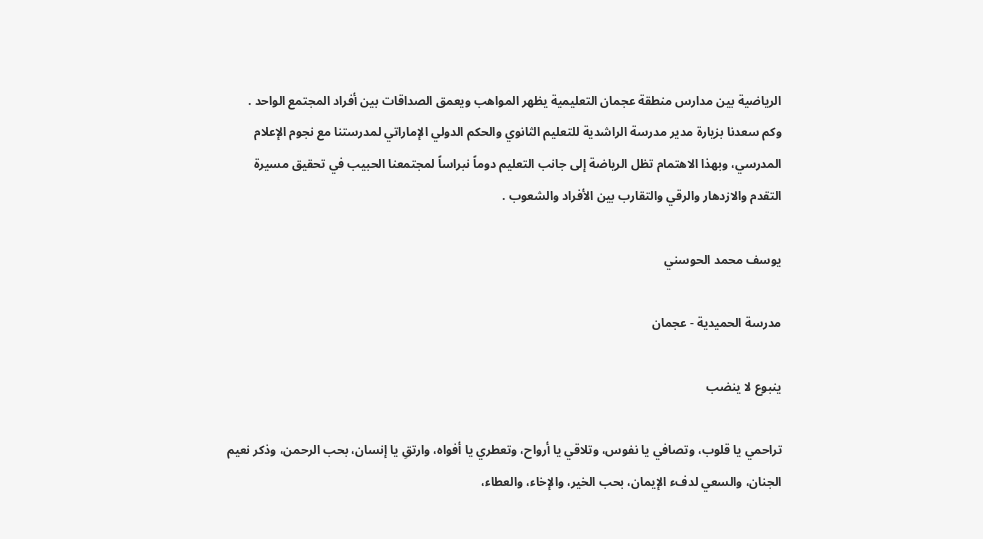الرياضية بين مدارس منطقة عجمان التعليمية يظهر المواهب ويعمق الصداقات بين أفراد المجتمع الواحد . وكم سعدنا بزيارة مدير مدرسة الراشدية للتعليم الثانوي والحكم الدولي الإماراتي لمدرستنا مع نجوم الإعلام المدرسي، وبهذا الاهتمام تظل الرياضة إلى جانب التعليم دوماً نبراساً لمجتمعنا الحبيب في تحقيق مسيرة التقدم والازدهار والرقي والتقارب بين الأفراد والشعوب .

يوسف محمد الحوسني

مدرسة الحميدية - عجمان

ينبوع لا ينضب

تراحمي يا قلوب، وتصافي يا نفوس، وتلاقي يا أرواح، وتعطري يا أفواه، وارتقِ يا إنسان، بحب الرحمن، وذكر نعيم الجنان، والسعي لدفء الإيمان، بحب الخير، والإخاء، والعطاء،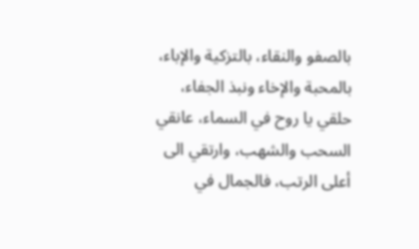بالصفو والنقاء، بالتزكية والإباء، بالمحبة والإخاء ونبذ الجفاء، حلقي يا روح في السماء، عانقي السحب والشهب، وارتقي الى أعلى الرتب، فالجمال في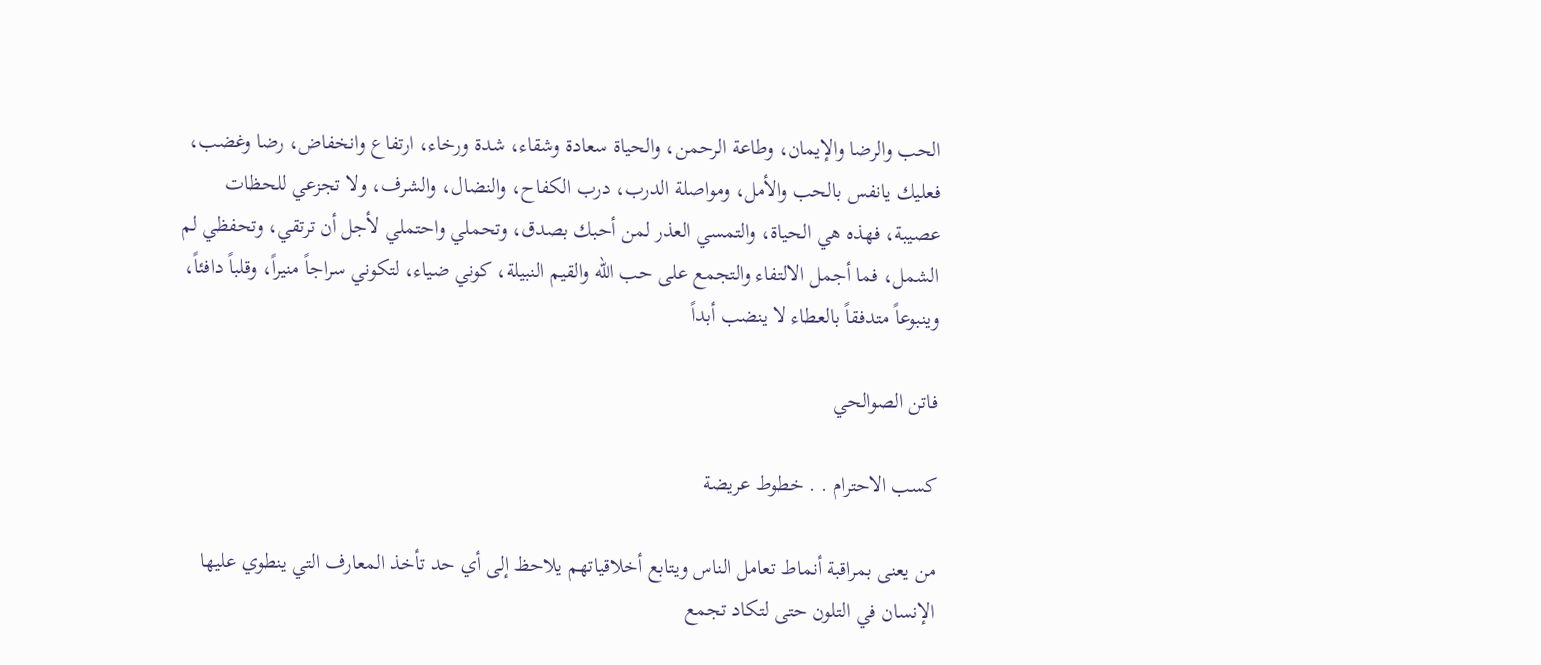الحب والرضا والإيمان، وطاعة الرحمن، والحياة سعادة وشقاء، شدة ورخاء، ارتفاع وانخفاض، رضا وغضب، فعليك يانفس بالحب والأمل، ومواصلة الدرب، درب الكفاح، والنضال، والشرف، ولا تجزعي للحظات عصيبة، فهذه هي الحياة، والتمسي العذر لمن أحبك بصدق، وتحملي واحتملي لأجل أن ترتقي، وتحفظي لم الشمل، فما أجمل الالتفاء والتجمع على حب الله والقيم النبيلة، كوني ضياء، لتكوني سراجاً منيراً، وقلباً دافئاً، وينبوعاً متدفقاً بالعطاء لا ينضب أبداً

فاتن الصوالحي

كسب الاحترام . . خطوط عريضة

من يعنى بمراقبة أنماط تعامل الناس ويتابع أخلاقياتهم يلاحظ إلى أي حد تأخذ المعارف التي ينطوي عليها الإنسان في التلون حتى لتكاد تجمع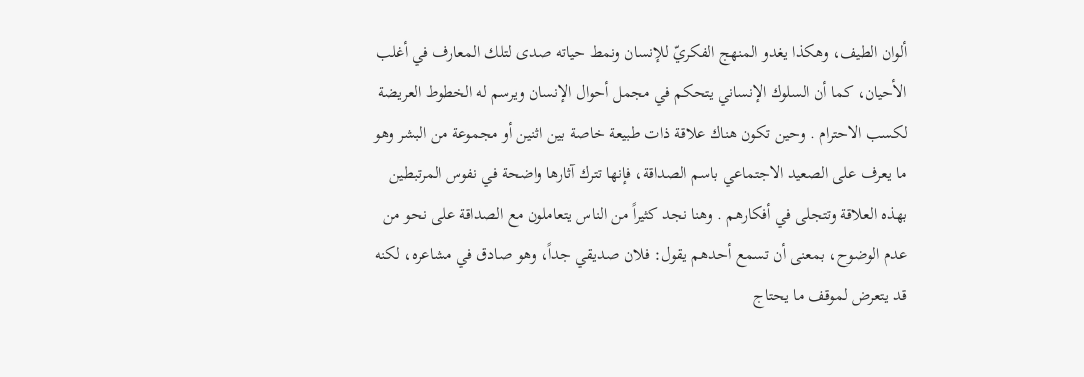ألوان الطيف، وهكذا يغدو المنهج الفكريّ للإنسان ونمط حياته صدى لتلك المعارف في أغلب الأحيان، كما أن السلوك الإنساني يتحكم في مجمل أحوال الإنسان ويرسم له الخطوط العريضة لكسب الاحترام . وحين تكون هناك علاقة ذات طبيعة خاصة بين اثنين أو مجموعة من البشر وهو ما يعرف على الصعيد الاجتماعي باسم الصداقة، فإنها تترك آثارها واضحة في نفوس المرتبطين بهذه العلاقة وتتجلى في أفكارهم . وهنا نجد كثيراً من الناس يتعاملون مع الصداقة على نحو من عدم الوضوح، بمعنى أن تسمع أحدهم يقول: فلان صديقي جداً، وهو صادق في مشاعره، لكنه قد يتعرض لموقف ما يحتاج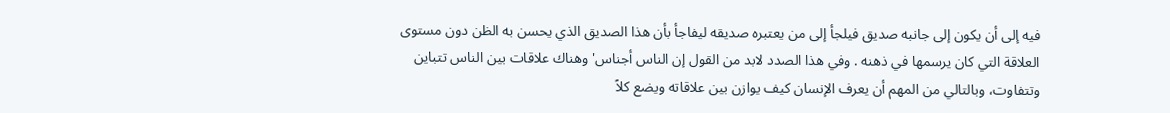فيه إلى أن يكون إلى جانبه صديق فيلجأ إلى من يعتبره صديقه ليفاجأ بأن هذا الصديق الذي يحسن به الظن دون مستوى العلاقة التي كان يرسمها في ذهنه . وفي هذا الصدد لابد من القول إن الناس أجناس' وهناك علاقات بين الناس تتباين وتتفاوت، وبالتالي من المهم أن يعرف الإنسان كيف يوازن بين علاقاته ويضع كلاً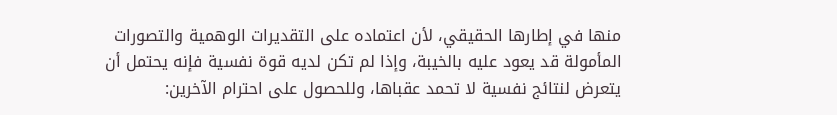منها في إطارها الحقيقي، لأن اعتماده على التقديرات الوهمية والتصورات المأمولة قد يعود عليه بالخيبة، وإذا لم تكن لديه قوة نفسية فإنه يحتمل أن يتعرض لنتائج نفسية لا تحمد عقباها، وللحصول على احترام الآخرين: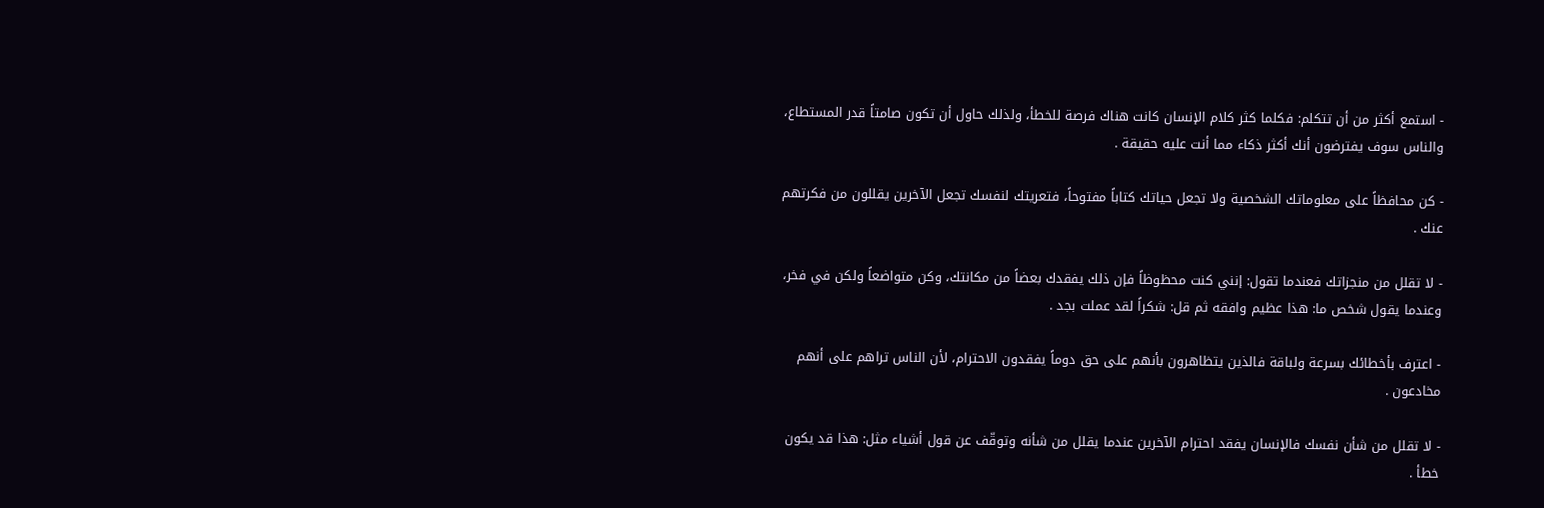- استمع أكثر من أن تتكلم: فكلما كثر كلام الإنسان كانت هناك فرصة للخطأ، ولذلك حاول أن تكون صامتاً قدر المستطاع، والناس سوف يفترضون أنك أكثر ذكاء مما أنت عليه حقيقة .

- كن محافظاً على معلوماتك الشخصية ولا تجعل حياتك كتاباً مفتوحاً، فتعريتك لنفسك تجعل الآخرين يقللون من فكرتهم عنك .

- لا تقلل من منجزاتك فعندما تقول: إنني كنت محظوظاً فإن ذلك يفقدك بعضاً من مكانتك، وكن متواضعاً ولكن في فخر، وعندما يقول شخص ما: هذا عظيم وافقه ثم قل: شكراً لقد عملت بجد .

- اعترف بأخطائك بسرعة ولباقة فالذين يتظاهرون بأنهم على حق دوماً يفقدون الاحترام، لأن الناس تراهم على أنهم مخادعون .

- لا تقلل من شأن نفسك فالإنسان يفقد احترام الآخرين عندما يقلل من شأنه وتوقّف عن قول أشياء مثل: هذا قد يكون خطأ .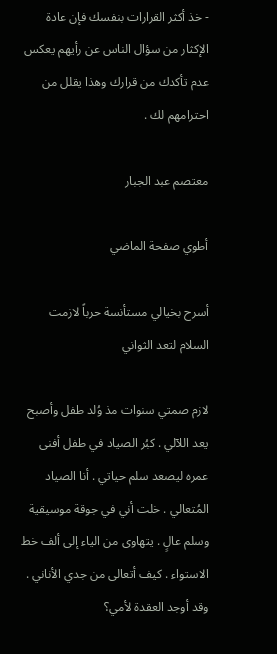- خذ أكثر القرارات بنفسك فإن عادة الإكثار من سؤال الناس عن رأيهم يعكس عدم تأكدك من قرارك وهذا يقلل من احترامهم لك .

معتصم عبد الجبار

أطوي صفحة الماضي

أسرح بخيالي مستأنسة حرباً لازمت السلام لتعد الثواني

لازم صمتي سنوات مذ وُلد طفل وأصبح يعد اللآلي . كبُر الصياد في طفل أفنى عمره ليصعد سلم حياتي . أنا الصياد المُتعالي . خلت أني في جوقة موسيقية وسلم عالٍ . يتهاوى من الياء إلى ألف خط الاستواء . كيف أتعالى من جدي الأناني . وقد أوجد العقدة لأمي؟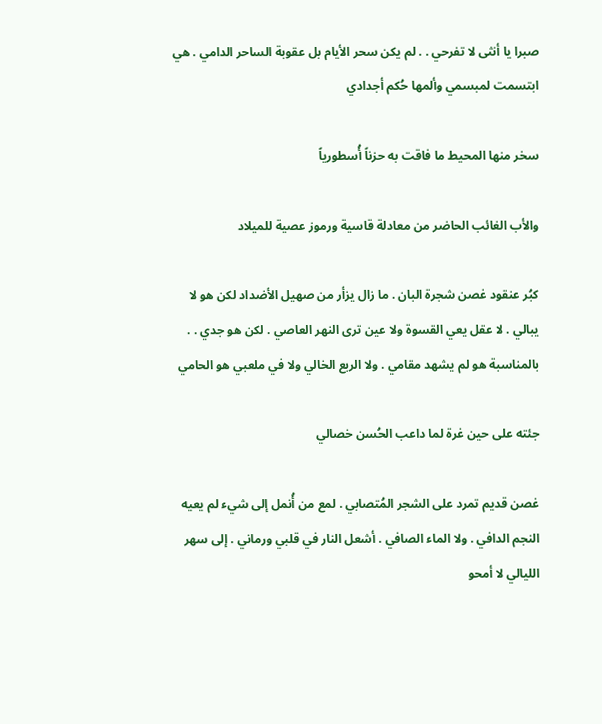صبرا يا أنثى لا تفرحي . . لم يكن سحر الأيام بل عقوبة الساحر الدامي . هي ابتسمت لمبسمي وألمها حُكم أجدادي

سخر منها المحيط ما فاقت به حزناً أُسطورياً

والأب الغائب الحاضر من معادلة قاسية ورموز عصية للميلاد

كبُر عنقود غصن شجرة البان . ما زال يزأر من صهيل الأضداد لكن هو لا يبالي . لا عقل يعي القسوة ولا عين ترى النهر العاصي . لكن هو جدي . . بالمناسبة هو لم يشهد مقامي . ولا الربع الخالي ولا في ملعبي هو الحامي

جئته على حين غرة لما داعب الحُسن خصالي

غصن قديم تمرد على الشجر المُتصابي . لمع من أُنمل إلى شيء لم يعيه النجم الدافي . ولا الماء الصافي . أشعل النار في قلبي ورماني . إلى سهر الليالي لا أمحو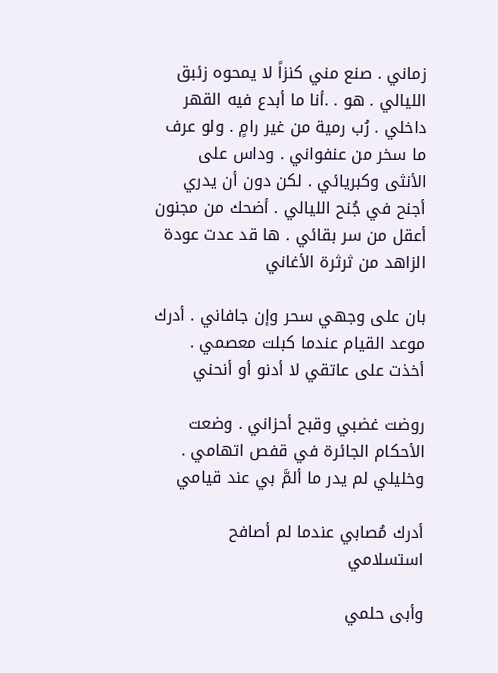زماني . صنع مني كنزاً لا يمحوه زئبق الليالي . هو . .أنا ما أبدع فيه القهر داخلي . رُب رمية من غير رامٍ . ولو عرف ما سخر من عنفواني . وداس على الأنثى وكبريائي . لكن دون أن يدري أجنح في جُنح الليالي . أضحك من مجنون أعقل من سر بقائي . ها قد عدت عودة الزاهد من ثرثرة الأغاني

بان على وجهي سحر وإن جافاني . أدرك موعد القيام عندما كبلت معصمي . أخذت على عاتقي لا أدنو أو أنحني

روضت غضبي وقبح أحزاني . وضعت الأحكام الجائرة في قفص اتهامي . وخليلي لم يدر ما ألمَّ بي عند قيامي

أدرك مُصابي عندما لم أصافح استسلامي

وأبى حلمي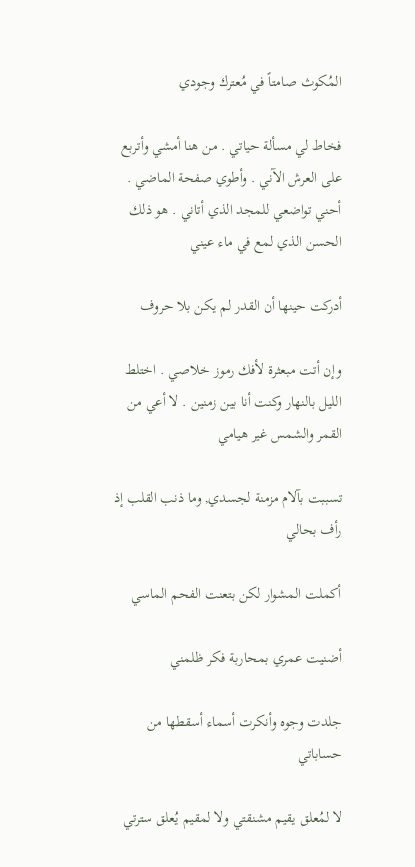المُكوث صامتاً في مُعترك وجودي

فخاط لي مسألة حياتي . من هنا أمشي وأتربع على العرش الآني . وأطوي صفحة الماضي . أحني تواضعي للمجد الذي أتاني . هو ذلك الحسن الذي لمع في ماء عيني

أدركت حينها أن القدر لم يكن بلا حروف

وإن أتت مبعثرة لأفك رموز خلاصي . اختلط الليل بالنهار وكنت أنا بين زمنين . لا أعي من القمر والشمس غير هيامي

تسببت بآلام مزمنة لجسدي, وما ذنب القلب إذ رأف بحالي

أكملت المشوار لكن بتعنت الفحم الماسي

أضنيت عمري بمحاربة فكر ظلمني

جلدت وجوه وأنكرت أسماء أسقطها من حساباتي

لا لمُعلق يقيم مشنقتي ولا لمقيم يُعلق سترتي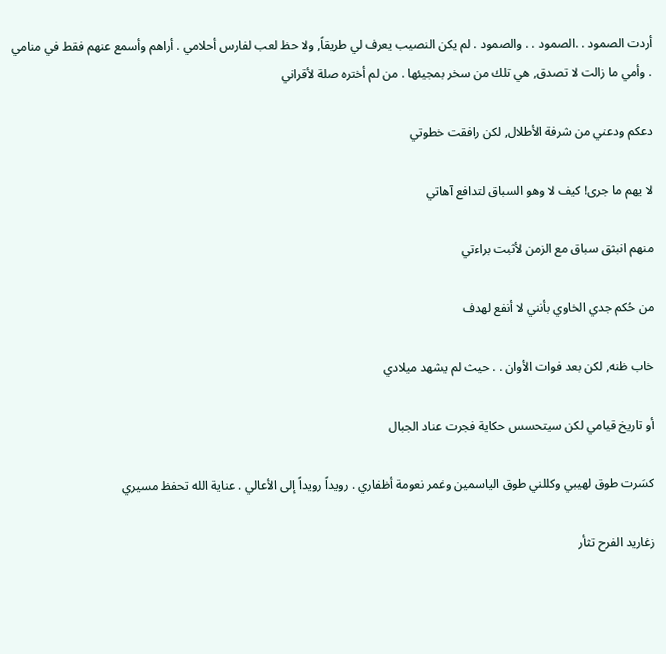أردت الصمود . .الصمود . . والصمود . لم يكن النصيب يعرف لي طريقاً, ولا حظ لعب لفارس أحلامي . أراهم وأسمع عنهم فقط في منامي . وأمي ما زالت لا تصدق, هي تلك من سخر بمجيئها . من لم أختره صلة لأقراني

دعكم ودعني من شرفة الأطلال, لكن رافقت خطوتي

لا يهم ما جرى! كيف لا وهو السباق لتدافع آهاتي

منهم انبثق سباق مع الزمن لأثبت براءتي

من حُكم جدي الخاوي بأنني لا أنفع لهدف

خاب ظنه, لكن بعد فوات الأوان . . حيث لم يشهد ميلادي

أو تاريخ قيامي لكن سيتحسس حكاية فجرت عناد الجبال

كسَرت طوق لهيبي وكللني طوق الياسمين وغمر نعومة أظفاري . رويداً رويداً إلى الأعالي . عناية الله تحفظ مسيري

زغاريد الفرح تثأر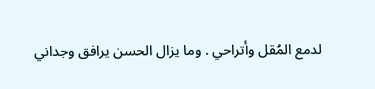لدمع المُقل وأتراحي . وما يزال الحسن يرافق وجداني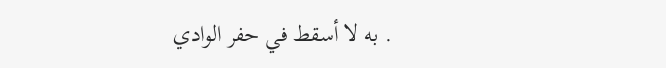. به لا أسقط في حفر الوادي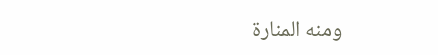ومنه المنارة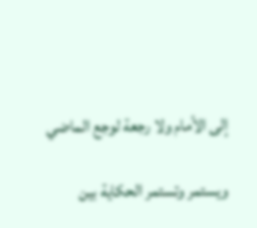إلى الأمام ولا رجعة لوجع الماضي

ويستمر وتستمر الحكاية بين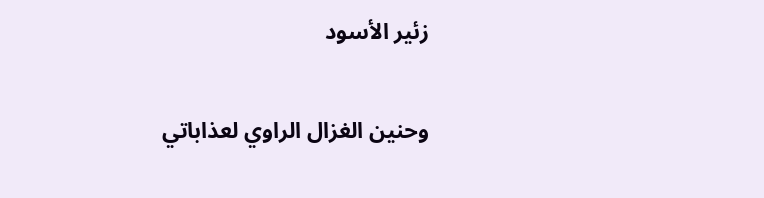زئير الأسود

وحنين الغزال الراوي لعذاباتي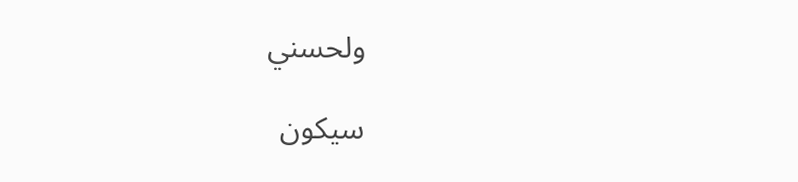ولحسني

سيكون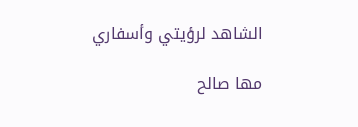الشاهد لرؤيتي وأسفاري

مها صالح